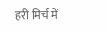हरी मिर्च में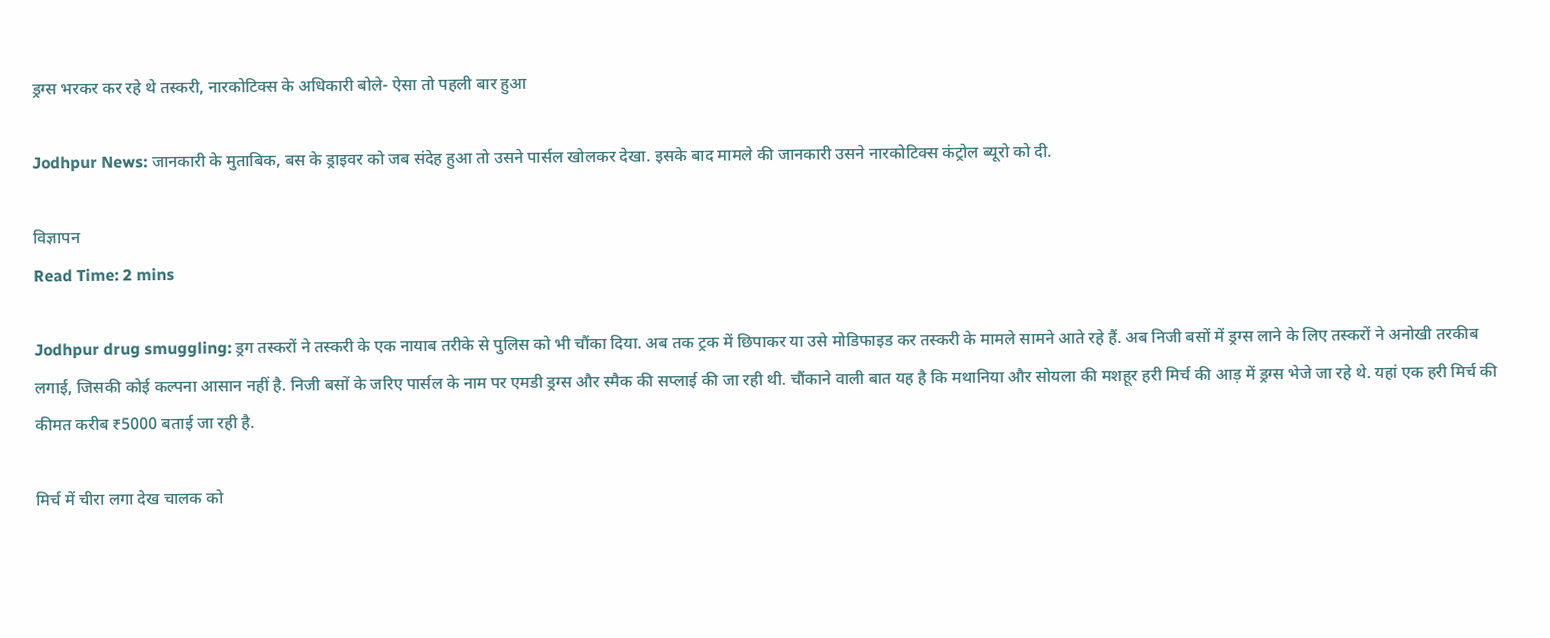ड्रग्स भरकर कर रहे थे तस्करी, नारकोटिक्स के अधिकारी बोले- ऐसा तो पहली बार हुआ

Jodhpur News: जानकारी के मुताबिक, बस के ड्राइवर को जब संदेह हुआ तो उसने पार्सल खोलकर देखा. इसके बाद मामले की जानकारी उसने नारकोटिक्स कंट्रोल ब्यूरो को दी.

विज्ञापन
Read Time: 2 mins

Jodhpur drug smuggling: ड्रग तस्करों ने तस्करी के एक नायाब तरीके से पुलिस को भी चौंका दिया. अब तक ट्रक में छिपाकर या उसे मोडिफाइड कर तस्करी के मामले सामने आते रहे हैं. अब निजी बसों में ड्रग्स लाने के लिए तस्करों ने अनोखी तरकीब लगाई, जिसकी कोई कल्पना आसान नहीं है. निजी बसों के जरिए पार्सल के नाम पर एमडी ड्रग्स और स्मैक की सप्लाई की जा रही थी. चौंकाने वाली बात यह है कि मथानिया और सोयला की मशहूर हरी मिर्च की आड़ में ड्रग्स भेजे जा रहे थे. यहां एक हरी मिर्च की कीमत करीब ₹5000 बताई जा रही है.

मिर्च में चीरा लगा देख चालक को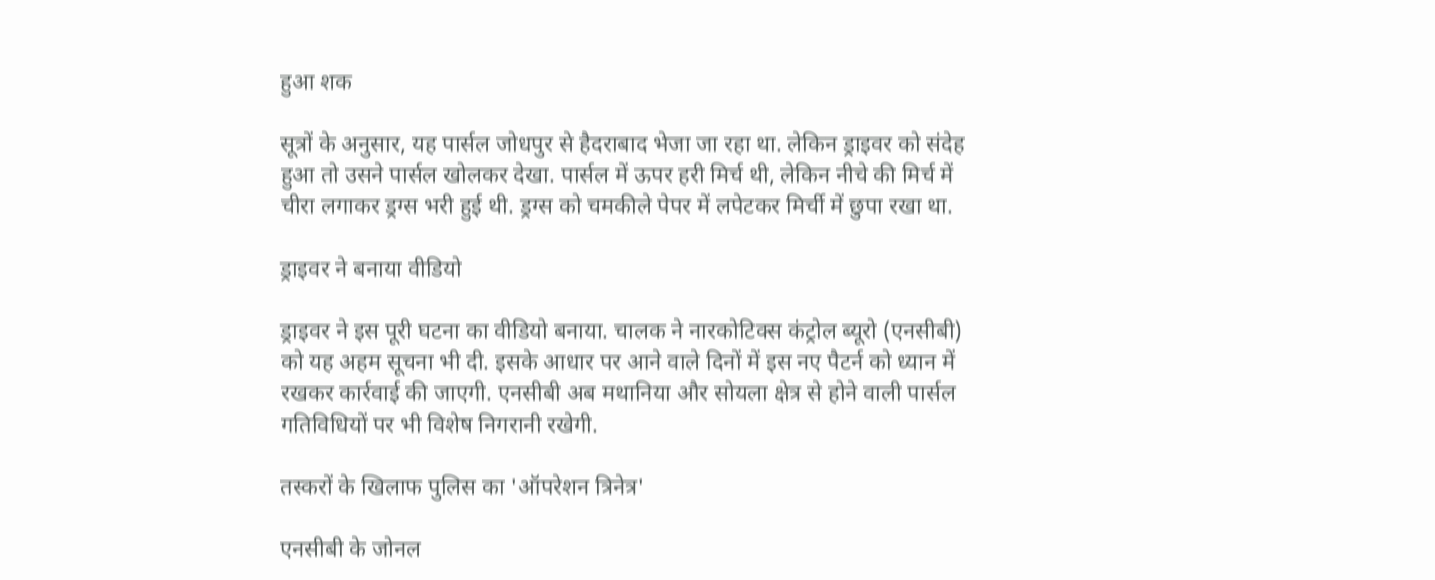हुआ शक

सूत्रों के अनुसार, यह पार्सल जोधपुर से हैदराबाद भेजा जा रहा था. लेकिन ड्राइवर को संदेह हुआ तो उसने पार्सल खोलकर देखा. पार्सल में ऊपर हरी मिर्च थी, लेकिन नीचे की मिर्च में चीरा लगाकर ड्रग्स भरी हुई थी. ड्रग्स को चमकीले पेपर में लपेटकर मिर्ची में छुपा रखा था.

ड्राइवर ने बनाया वीडियो

ड्राइवर ने इस पूरी घटना का वीडियो बनाया. चालक ने नारकोटिक्स कंट्रोल ब्यूरो (एनसीबी) को यह अहम सूचना भी दी. इसके आधार पर आने वाले दिनों में इस नए पैटर्न को ध्यान में रखकर कार्रवाई की जाएगी. एनसीबी अब मथानिया और सोयला क्षेत्र से होने वाली पार्सल गतिविधियों पर भी विशेष निगरानी रखेगी.

तस्करों के खिलाफ पुलिस का 'ऑपरेशन त्रिनेत्र'

एनसीबी के जोनल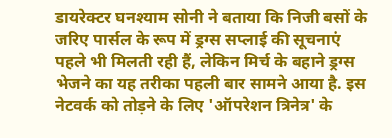डायरेक्टर घनश्याम सोनी ने बताया कि निजी बसों के जरिए पार्सल के रूप में ड्रग्स सप्लाई की सूचनाएं पहले भी मिलती रही हैं, लेकिन मिर्च के बहाने ड्रग्स भेजने का यह तरीका पहली बार सामने आया है. इस नेटवर्क को तोड़ने के लिए 'ऑपरेशन त्रिनेत्र' के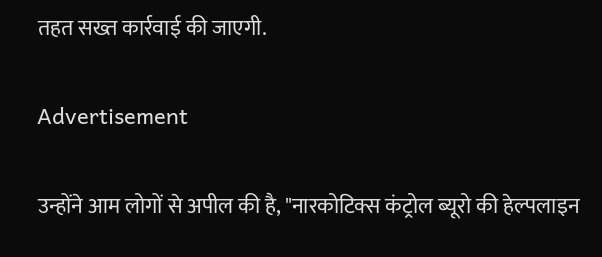तहत सख्त कार्रवाई की जाएगी.

Advertisement

उन्होंने आम लोगों से अपील की है, "नारकोटिक्स कंट्रोल ब्यूरो की हेल्पलाइन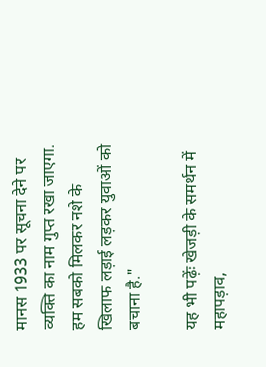मानस 1933 पर सूचना देने पर व्यक्ति का नाम गुप्त रखा जाएगा. हम सबको मिलकर नशे के खिलाफ लड़ाई लड़कर युवाओं को बचाना है."

यह भी पढ़ेंः खेजड़ी के समर्थन में महापड़ाव,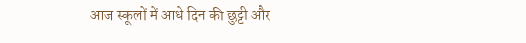आज स्‍कूलों में आधे द‍िन की छुट्टी और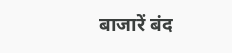बाजारें बंद